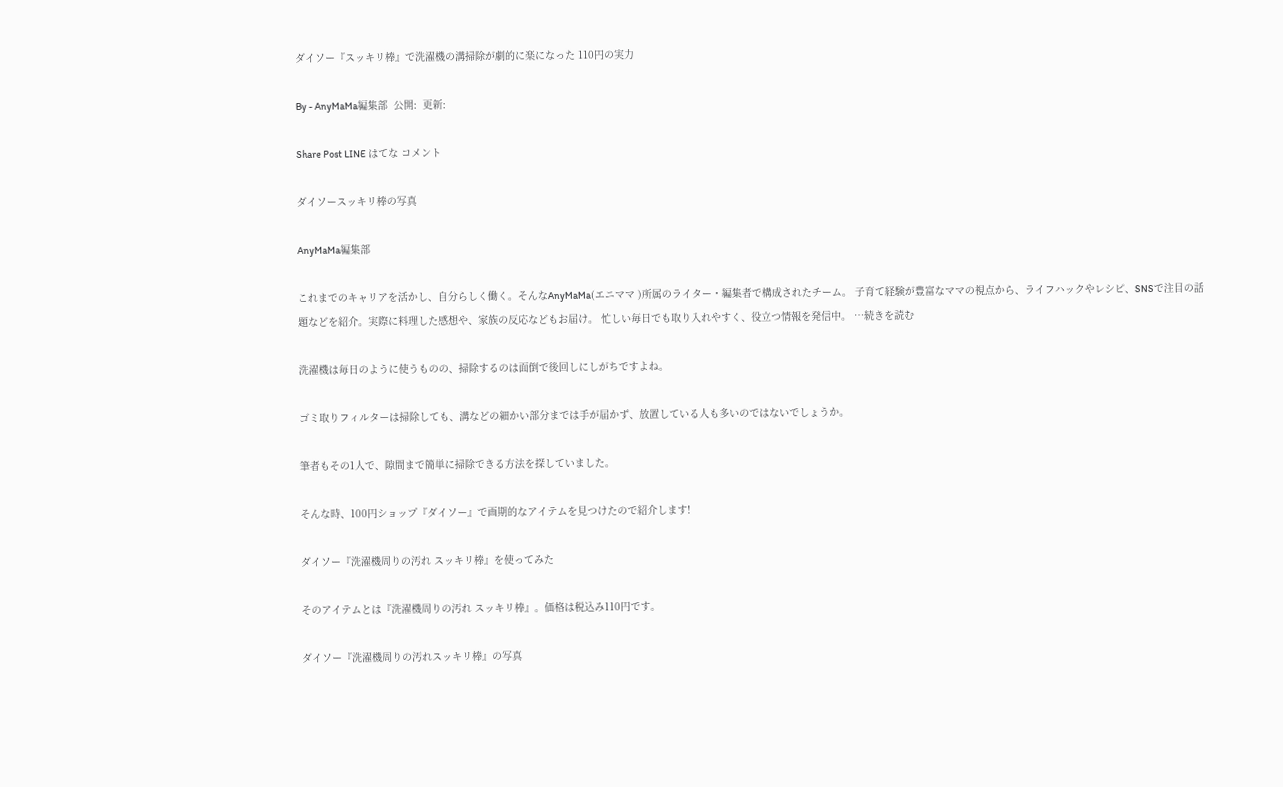ダイソー『スッキリ棒』で洗濯機の溝掃除が劇的に楽になった 110円の実力

By - AnyMaMa編集部  公開:  更新:

Share Post LINE はてな コメント

ダイソースッキリ棒の写真

AnyMaMa編集部

これまでのキャリアを活かし、自分らしく働く。そんなAnyMaMa(エニママ )所属のライター・編集者で構成されたチーム。 子育て経験が豊富なママの視点から、ライフハックやレシピ、SNSで注目の話題などを紹介。実際に料理した感想や、家族の反応などもお届け。 忙しい毎日でも取り入れやすく、役立つ情報を発信中。 …続きを読む

洗濯機は毎日のように使うものの、掃除するのは面倒で後回しにしがちですよね。

ゴミ取りフィルターは掃除しても、溝などの細かい部分までは手が届かず、放置している人も多いのではないでしょうか。

筆者もその1人で、隙間まで簡単に掃除できる方法を探していました。

そんな時、100円ショップ『ダイソー』で画期的なアイテムを見つけたので紹介します!

ダイソー『洗濯機周りの汚れ スッキリ棒』を使ってみた

そのアイテムとは『洗濯機周りの汚れ スッキリ棒』。価格は税込み110円です。

ダイソー『洗濯機周りの汚れスッキリ棒』の写真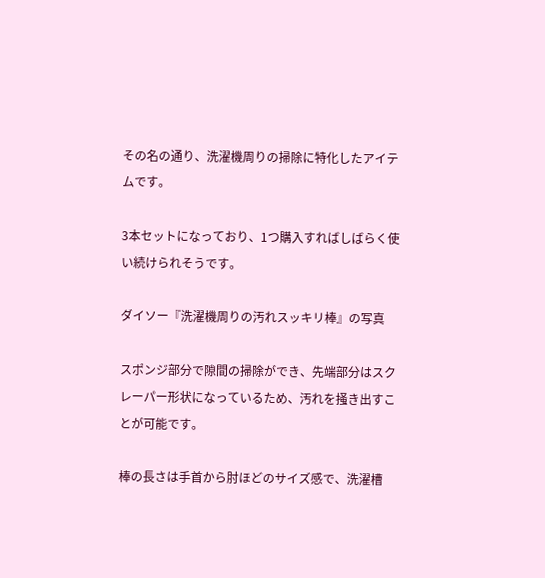その名の通り、洗濯機周りの掃除に特化したアイテムです。

3本セットになっており、1つ購入すればしばらく使い続けられそうです。

ダイソー『洗濯機周りの汚れスッキリ棒』の写真

スポンジ部分で隙間の掃除ができ、先端部分はスクレーパー形状になっているため、汚れを掻き出すことが可能です。

棒の長さは手首から肘ほどのサイズ感で、洗濯槽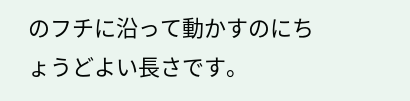のフチに沿って動かすのにちょうどよい長さです。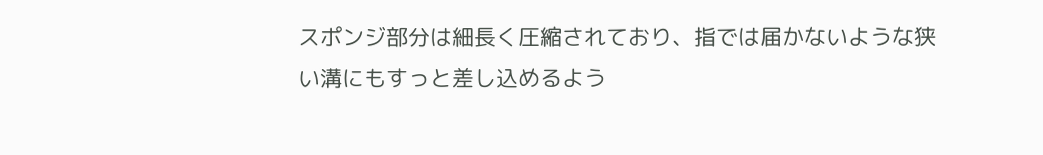スポンジ部分は細長く圧縮されており、指では届かないような狭い溝にもすっと差し込めるよう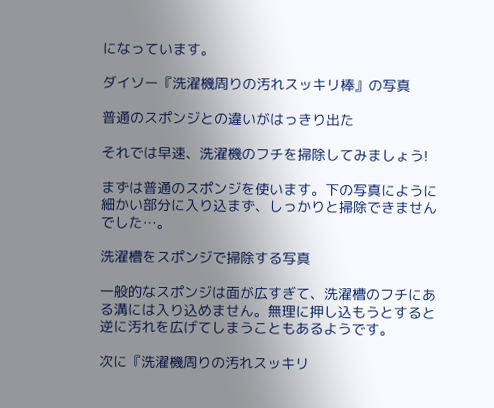になっています。

ダイソー『洗濯機周りの汚れスッキリ棒』の写真

普通のスポンジとの違いがはっきり出た

それでは早速、洗濯機のフチを掃除してみましょう!

まずは普通のスポンジを使います。下の写真にように細かい部分に入り込まず、しっかりと掃除できませんでした…。

洗濯槽をスポンジで掃除する写真

一般的なスポンジは面が広すぎて、洗濯槽のフチにある溝には入り込めません。無理に押し込もうとすると逆に汚れを広げてしまうこともあるようです。

次に『洗濯機周りの汚れスッキリ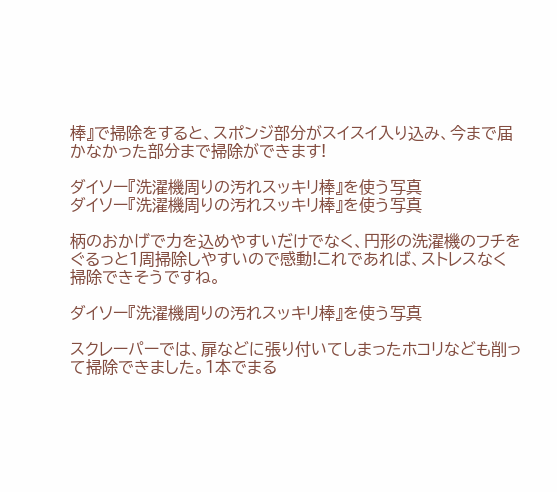棒』で掃除をすると、スポンジ部分がスイスイ入り込み、今まで届かなかった部分まで掃除ができます!

ダイソー『洗濯機周りの汚れスッキリ棒』を使う写真
ダイソー『洗濯機周りの汚れスッキリ棒』を使う写真

柄のおかげで力を込めやすいだけでなく、円形の洗濯機のフチをぐるっと1周掃除しやすいので感動!これであれば、ストレスなく掃除できそうですね。

ダイソー『洗濯機周りの汚れスッキリ棒』を使う写真

スクレーパーでは、扉などに張り付いてしまったホコリなども削って掃除できました。1本でまる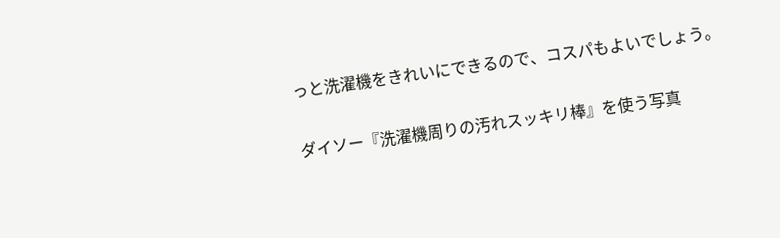っと洗濯機をきれいにできるので、コスパもよいでしょう。

ダイソー『洗濯機周りの汚れスッキリ棒』を使う写真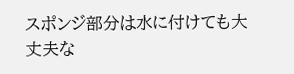スポンジ部分は水に付けても大丈夫な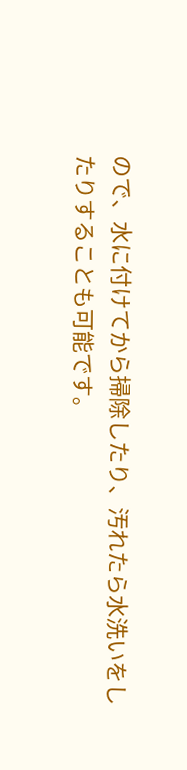ので、水に付けてから掃除したり、汚れたら水洗いをしたりすることも可能です。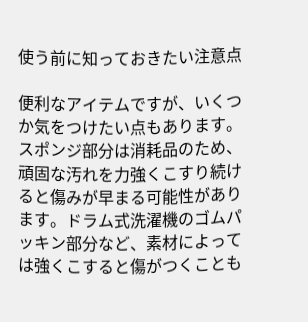使う前に知っておきたい注意点

便利なアイテムですが、いくつか気をつけたい点もあります。スポンジ部分は消耗品のため、頑固な汚れを力強くこすり続けると傷みが早まる可能性があります。ドラム式洗濯機のゴムパッキン部分など、素材によっては強くこすると傷がつくことも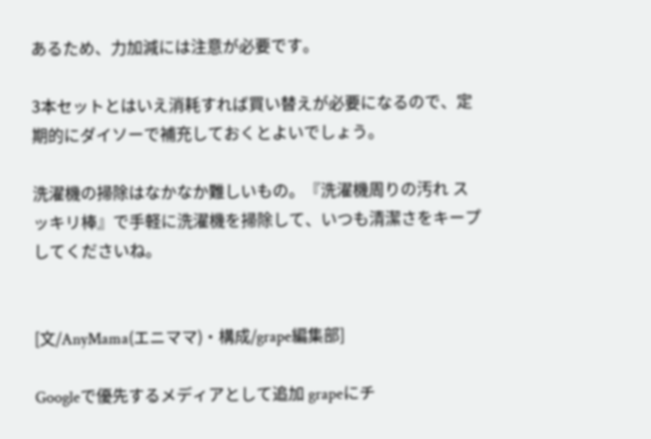あるため、力加減には注意が必要です。

3本セットとはいえ消耗すれば買い替えが必要になるので、定期的にダイソーで補充しておくとよいでしょう。

洗濯機の掃除はなかなか難しいもの。『洗濯機周りの汚れ スッキリ棒』で手軽に洗濯機を掃除して、いつも清潔さをキープしてくださいね。


[文/AnyMama(エニママ)・構成/grape編集部]

Googleで優先するメディアとして追加 grapeにチ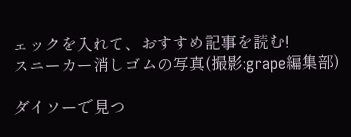ェックを入れて、おすすめ記事を読む!
スニーカー消しゴムの写真(撮影:grape編集部)

ダイソーで見つ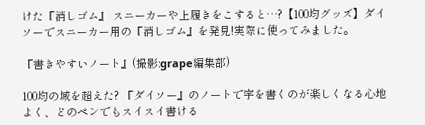けた『消しゴム』 スニーカーや上履きをこすると…?【100均グッズ】ダイソーでスニーカー用の『消しゴム』を発見!実際に使ってみました。

『書きやすいノート』(撮影:grape編集部)

100均の域を超えた? 『ダイソー』のノートで字を書くのが楽しくなる心地よく、どのペンでもスイスイ書ける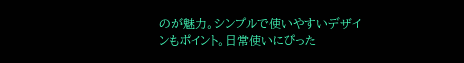のが魅力。シンプルで使いやすいデザインもポイント。日常使いにぴった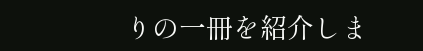りの一冊を紹介しま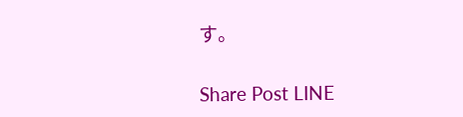す。

Share Post LINE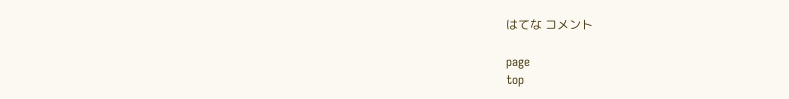はてな コメント

page
top